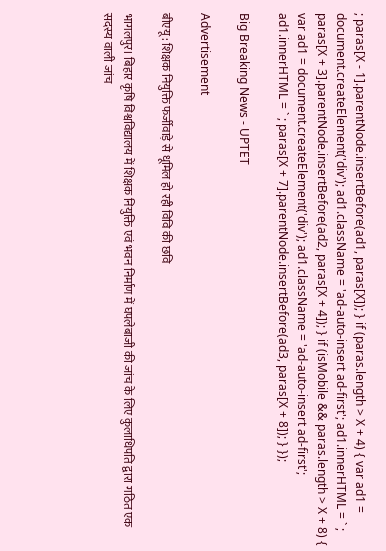; paras[X - 1].parentNode.insertBefore(ad1, paras[X]); } if (paras.length > X + 4) { var ad1 = document.createElement('div'); ad1.className = 'ad-auto-insert ad-first'; ad1.innerHTML = ` ; paras[X + 3].parentNode.insertBefore(ad2, paras[X + 4]); } if (isMobile && paras.length > X + 8) { var ad1 = document.createElement('div'); ad1.className = 'ad-auto-insert ad-first'; ad1.innerHTML = ` ; paras[X + 7].parentNode.insertBefore(ad3, paras[X + 8]); } });

Big Breaking News - UPTET

Advertisement

बीएयू : शिक्षक नियुक्ति फर्जीवाड़े से धूमिल हो रही विवि की छवि

भागलपुर। बिहार कृषि विश्वविद्यालय में शिक्षक नियुक्ति एवं भवन निर्माण में घपलेबाजी की जांच के लिए कुलाधिपति द्वारा गठित एक सदस्य वाली जांच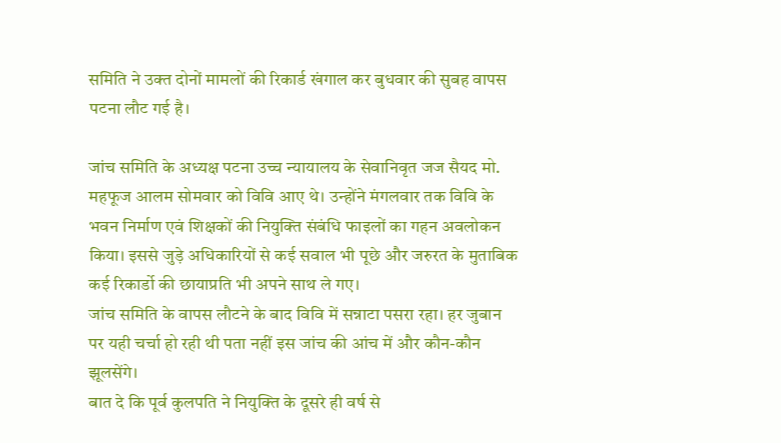समिति ने उक्त दोनों मामलों की रिकार्ड खंगाल कर बुधवार की सुबह वापस पटना लौट गई है।

जांच समिति के अध्यक्ष पटना उच्च न्यायालय के सेवानिवृत जज सैयद मो. महफूज आलम सोमवार को विवि आए थे। उन्होंने मंगलवार तक विवि के भवन निर्माण एवं शिक्षकों की नियुक्ति संबंधि फाइलों का गहन अवलोकन किया। इससे जुड़े अधिकारियों से कई सवाल भी पूछे और जरुरत के मुताबिक कई रिकार्डो की छायाप्रति भी अपने साथ ले गए।
जांच समिति के वापस लौटने के बाद विवि में सन्नाटा पसरा रहा। हर जुबान पर यही चर्चा हो रही थी पता नहीं इस जांच की आंच में और कौन-कौन झूलसेंगे।
बात दे कि पूर्व कुलपति ने नियुक्ति के दूसरे ही वर्ष से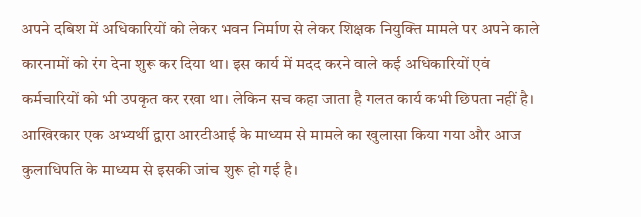अपने दबिश में अधिकारियों को लेकर भवन निर्माण से लेकर शिक्षक नियुक्ति मामले पर अपने काले कारनामों को रंग देना शुरू कर दिया था। इस कार्य में मदद करने वाले कई अधिकारियों एवं कर्मचारियों को भी उपकृत कर रखा था। लेकिन सच कहा जाता है गलत कार्य कभी छिपता नहीं है। आखिरकार एक अभ्यर्थी द्वारा आरटीआई के माध्यम से मामले का खुलासा किया गया और आज कुलाधिपति के माध्यम से इसकी जांच शुरू हो गई है।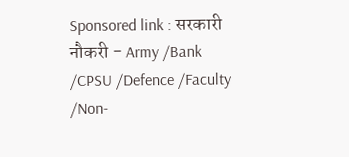Sponsored link : सरकारी नौकरी - Army /Bank /CPSU /Defence /Faculty /Non-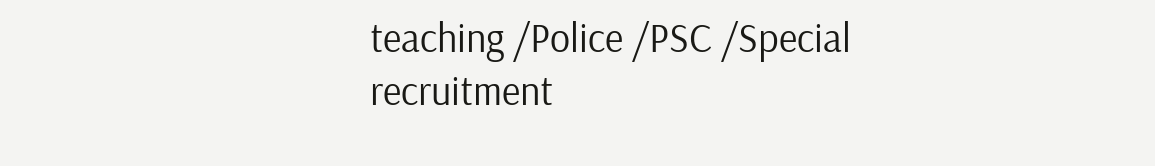teaching /Police /PSC /Special recruitment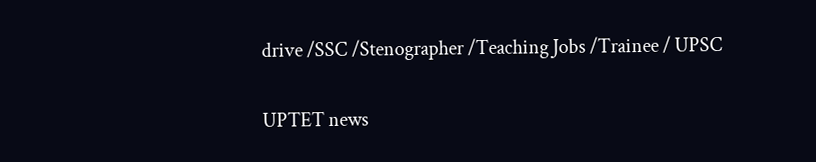drive /SSC /Stenographer /Teaching Jobs /Trainee / UPSC

UPTET news